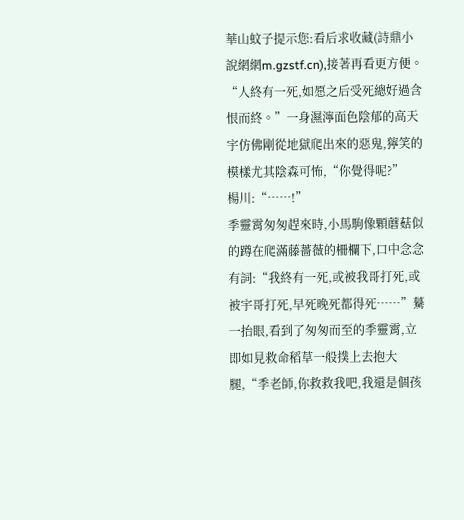華山蚊子提示您:看后求收藏(詩鼎小說網網m.gzstf.cn),接著再看更方便。
“人終有一死,如愿之后受死總好過含恨而終。”一身濕濘面色陰郁的高天宇仿佛剛從地獄爬出來的惡鬼,獰笑的模樣尤其陰森可怖,“你覺得呢?”
楊川:“……!”
季靈霄匆匆趕來時,小馬駒像顆蘑菇似的蹲在爬滿藤薔薇的柵欄下,口中念念有詞:“我終有一死,或被我哥打死,或被宇哥打死,早死晚死都得死……”驀一抬眼,看到了匆匆而至的季靈霄,立即如見救命稻草一般撲上去抱大腿,“季老師,你救救我吧,我還是個孩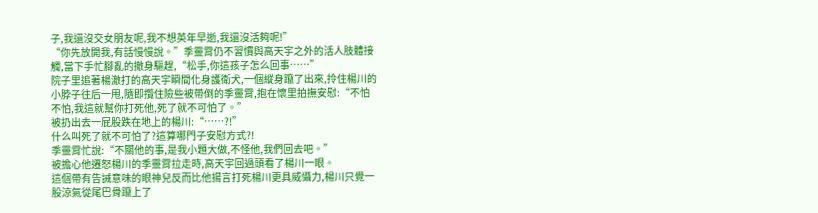子,我還沒交女朋友呢,我不想英年早逝,我還沒活夠呢!”
“你先放開我,有話慢慢說。”季靈霄仍不習慣與高天宇之外的活人肢體接觸,當下手忙腳亂的撤身驅趕,“松手,你這孩子怎么回事……”
院子里追著楊澈打的高天宇瞬間化身護衛犬,一個縱身躥了出來,拎住楊川的小脖子往后一甩,隨即攬住險些被帶倒的季靈霄,抱在懷里拍撫安慰:“不怕不怕,我這就幫你打死他,死了就不可怕了。”
被扔出去一屁股跌在地上的楊川:“……?!”
什么叫死了就不可怕了?這算哪門子安慰方式?!
季靈霄忙說:“不關他的事,是我小題大做,不怪他,我們回去吧。”
被擔心他遷怒楊川的季靈霄拉走時,高天宇回過頭看了楊川一眼。
這個帶有告誡意味的眼神兒反而比他揚言打死楊川更具威懾力,楊川只覺一股涼氣從尾巴骨躥上了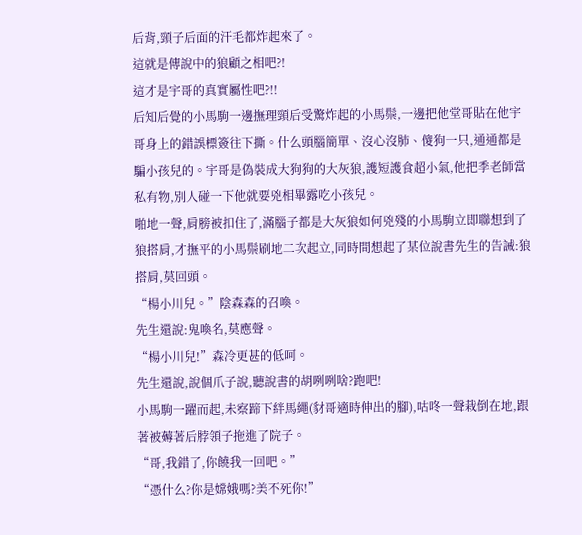后背,頸子后面的汗毛都炸起來了。
這就是傳說中的狼顧之相吧?!
這才是宇哥的真實屬性吧?!!
后知后覺的小馬駒一邊撫理頸后受驚炸起的小馬鬃,一邊把他堂哥貼在他宇哥身上的錯誤標簽往下撕。什么頭腦簡單、沒心沒肺、傻狗一只,通通都是騙小孩兒的。宇哥是偽裝成大狗狗的大灰狼,護短護食超小氣,他把季老師當私有物,別人碰一下他就要兇相畢露吃小孩兒。
啪地一聲,肩膀被扣住了,滿腦子都是大灰狼如何兇殘的小馬駒立即聯想到了狼搭肩,才撫平的小馬鬃刷地二次起立,同時間想起了某位說書先生的告誡:狼搭肩,莫回頭。
“楊小川兒。”陰森森的召喚。
先生還說:鬼喚名,莫應聲。
“楊小川兒!”森冷更甚的低呵。
先生還說,說個爪子說,聽說書的胡咧咧啥?跑吧!
小馬駒一躍而起,未察蹄下絆馬繩(豺哥適時伸出的腳),咕咚一聲栽倒在地,跟著被薅著后脖領子拖進了院子。
“哥,我錯了,你饒我一回吧。”
“憑什么?你是嫦娥嗎?美不死你!”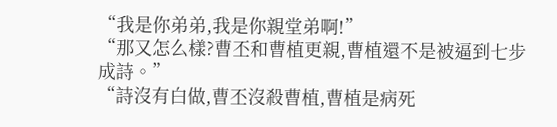“我是你弟弟,我是你親堂弟啊!”
“那又怎么樣?曹丕和曹植更親,曹植還不是被逼到七步成詩。”
“詩沒有白做,曹丕沒殺曹植,曹植是病死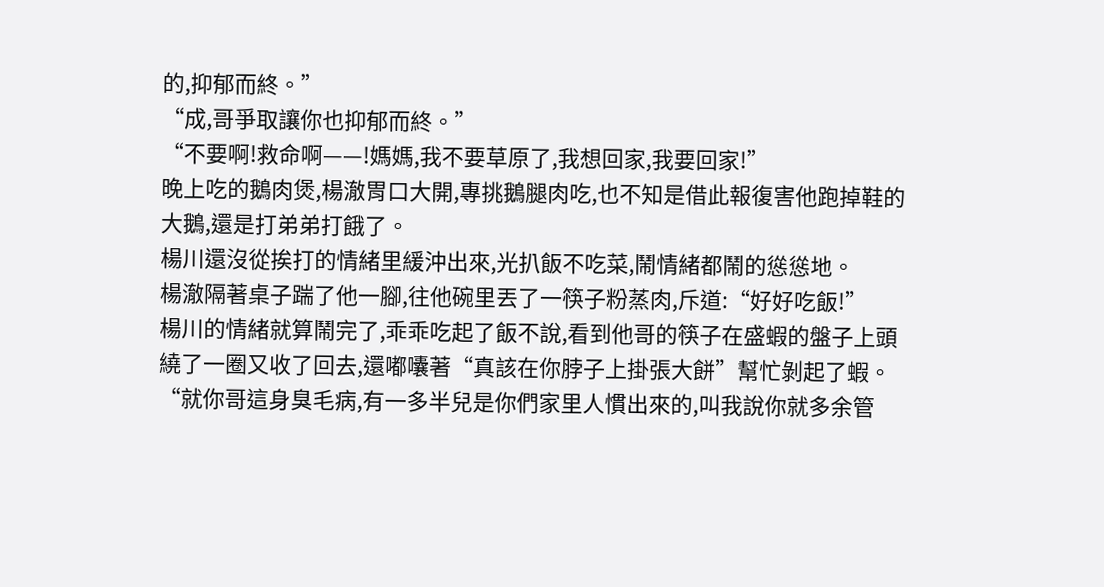的,抑郁而終。”
“成,哥爭取讓你也抑郁而終。”
“不要啊!救命啊——!媽媽,我不要草原了,我想回家,我要回家!”
晚上吃的鵝肉煲,楊澈胃口大開,專挑鵝腿肉吃,也不知是借此報復害他跑掉鞋的大鵝,還是打弟弟打餓了。
楊川還沒從挨打的情緒里緩沖出來,光扒飯不吃菜,鬧情緒都鬧的慫慫地。
楊澈隔著桌子踹了他一腳,往他碗里丟了一筷子粉蒸肉,斥道:“好好吃飯!”
楊川的情緒就算鬧完了,乖乖吃起了飯不說,看到他哥的筷子在盛蝦的盤子上頭繞了一圈又收了回去,還嘟囔著“真該在你脖子上掛張大餅”幫忙剝起了蝦。
“就你哥這身臭毛病,有一多半兒是你們家里人慣出來的,叫我說你就多余管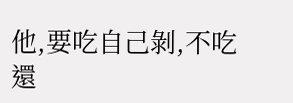他,要吃自己剝,不吃還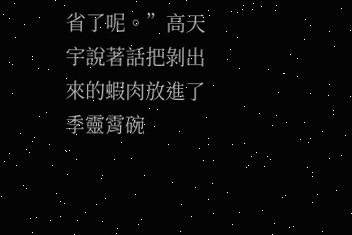省了呢。”高天宇說著話把剝出來的蝦肉放進了季靈霄碗